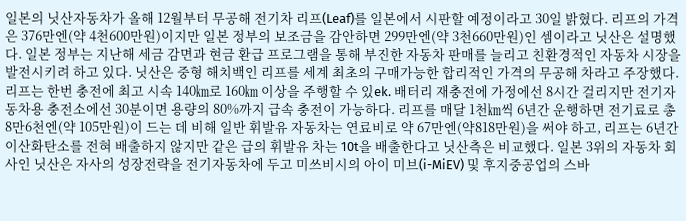일본의 닛산자동차가 올해 12월부터 무공해 전기차 리프(Leaf)를 일본에서 시판할 예정이라고 30일 밝혔다. 리프의 가격은 376만엔(약 4천600만원)이지만 일본 정부의 보조금을 감안하면 299만엔(약 3천660만원)인 셈이라고 닛산은 설명했다. 일본 정부는 지난해 세금 감면과 현금 환급 프로그램을 통해 부진한 자동차 판매를 늘리고 친환경적인 자동차 시장을 발전시키려 하고 있다. 닛산은 중형 해치백인 리프를 세계 최초의 구매가능한 합리적인 가격의 무공해 차라고 주장했다. 리프는 한번 충전에 최고 시속 140㎞로 160㎞ 이상을 주행할 수 있ek. 배터리 재충전에 가정에선 8시간 걸리지만 전기자동차용 충전소에선 30분이면 용량의 80%까지 급속 충전이 가능하다. 리프를 매달 1천㎞씩 6년간 운행하면 전기료로 총 8만6천엔(약 105만원)이 드는 데 비해 일반 휘발유 자동차는 연료비로 약 67만엔(약818만원)을 써야 하고, 리프는 6년간 이산화탄소를 전혀 배출하지 않지만 같은 급의 휘발유 차는 10t을 배출한다고 닛산측은 비교했다. 일본 3위의 자동차 회사인 닛산은 자사의 성장전략을 전기자동차에 두고 미쓰비시의 아이 미브(i-MiEV) 및 후지중공업의 스바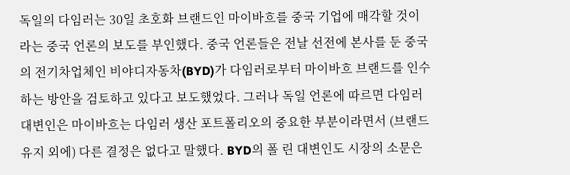독일의 다임러는 30일 초호화 브랜드인 마이바흐를 중국 기업에 매각할 것이라는 중국 언론의 보도를 부인했다. 중국 언론들은 전날 선전에 본사를 둔 중국의 전기차업체인 비야디자동차(BYD)가 다임러로부터 마이바흐 브랜드를 인수하는 방안을 검토하고 있다고 보도했었다. 그러나 독일 언론에 따르면 다임러 대변인은 마이바흐는 다임러 생산 포트폴리오의 중요한 부분이라면서 (브랜드 유지 외에) 다른 결정은 없다고 말했다. BYD의 폴 린 대변인도 시장의 소문은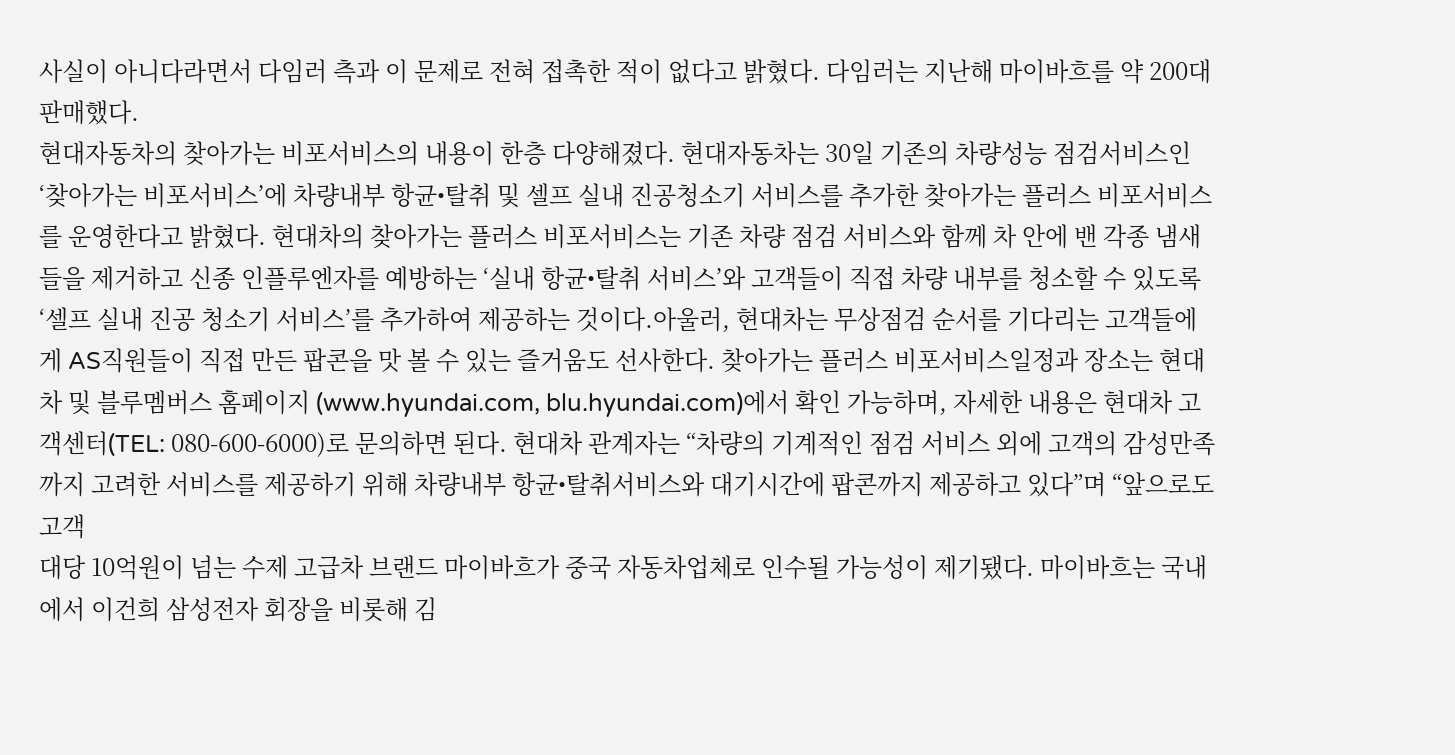사실이 아니다라면서 다임러 측과 이 문제로 전혀 접촉한 적이 없다고 밝혔다. 다임러는 지난해 마이바흐를 약 200대 판매했다.
현대자동차의 찾아가는 비포서비스의 내용이 한층 다양해졌다. 현대자동차는 30일 기존의 차량성능 점검서비스인 ‘찾아가는 비포서비스’에 차량내부 항균•탈취 및 셀프 실내 진공청소기 서비스를 추가한 찾아가는 플러스 비포서비스를 운영한다고 밝혔다. 현대차의 찾아가는 플러스 비포서비스는 기존 차량 점검 서비스와 함께 차 안에 밴 각종 냄새들을 제거하고 신종 인플루엔자를 예방하는 ‘실내 항균•탈취 서비스’와 고객들이 직접 차량 내부를 청소할 수 있도록 ‘셀프 실내 진공 청소기 서비스’를 추가하여 제공하는 것이다.아울러, 현대차는 무상점검 순서를 기다리는 고객들에게 AS직원들이 직접 만든 팝콘을 맛 볼 수 있는 즐거움도 선사한다. 찾아가는 플러스 비포서비스일정과 장소는 현대차 및 블루멤버스 홈페이지 (www.hyundai.com, blu.hyundai.com)에서 확인 가능하며, 자세한 내용은 현대차 고객센터(TEL: 080-600-6000)로 문의하면 된다. 현대차 관계자는 “차량의 기계적인 점검 서비스 외에 고객의 감성만족까지 고려한 서비스를 제공하기 위해 차량내부 항균•탈취서비스와 대기시간에 팝콘까지 제공하고 있다”며 “앞으로도 고객
대당 10억원이 넘는 수제 고급차 브랜드 마이바흐가 중국 자동차업체로 인수될 가능성이 제기됐다. 마이바흐는 국내에서 이건희 삼성전자 회장을 비롯해 김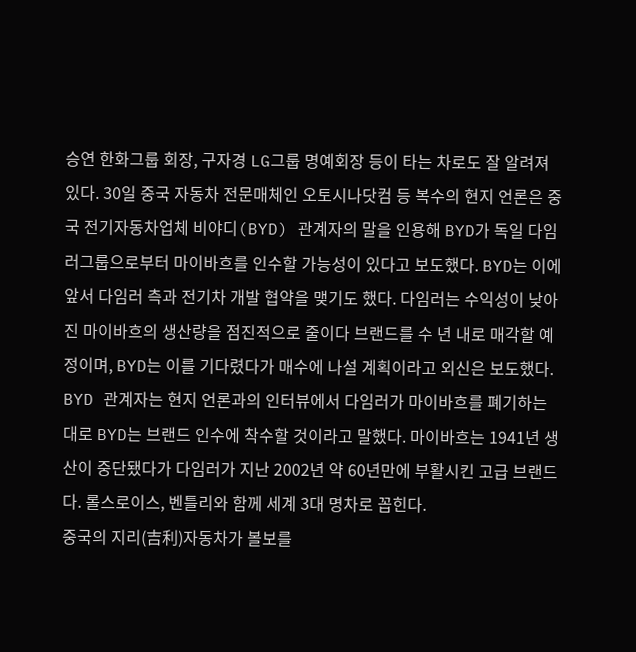승연 한화그룹 회장, 구자경 LG그룹 명예회장 등이 타는 차로도 잘 알려져 있다. 30일 중국 자동차 전문매체인 오토시나닷컴 등 복수의 현지 언론은 중국 전기자동차업체 비야디(BYD) 관계자의 말을 인용해 BYD가 독일 다임러그룹으로부터 마이바흐를 인수할 가능성이 있다고 보도했다. BYD는 이에 앞서 다임러 측과 전기차 개발 협약을 맺기도 했다. 다임러는 수익성이 낮아진 마이바흐의 생산량을 점진적으로 줄이다 브랜드를 수 년 내로 매각할 예정이며, BYD는 이를 기다렸다가 매수에 나설 계획이라고 외신은 보도했다. BYD 관계자는 현지 언론과의 인터뷰에서 다임러가 마이바흐를 폐기하는 대로 BYD는 브랜드 인수에 착수할 것이라고 말했다. 마이바흐는 1941년 생산이 중단됐다가 다임러가 지난 2002년 약 60년만에 부활시킨 고급 브랜드다. 롤스로이스, 벤틀리와 함께 세계 3대 명차로 꼽힌다.
중국의 지리(吉利)자동차가 볼보를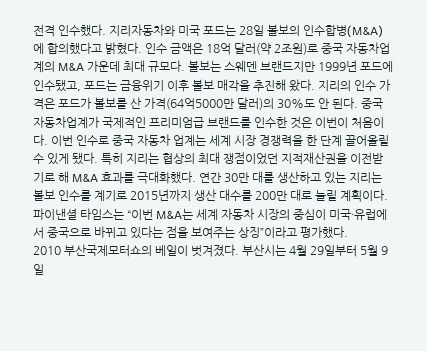전격 인수했다. 지리자동차와 미국 포드는 28일 볼보의 인수합병(M&A)에 합의했다고 밝혔다. 인수 금액은 18억 달러(약 2조원)로 중국 자동차업계의 M&A 가운데 최대 규모다. 볼보는 스웨덴 브랜드지만 1999년 포드에 인수됐고, 포드는 금융위기 이후 볼보 매각을 추진해 왔다. 지리의 인수 가격은 포드가 볼보를 산 가격(64억5000만 달러)의 30%도 안 된다. 중국 자동차업계가 국제적인 프리미엄급 브랜드를 인수한 것은 이번이 처음이다. 이번 인수로 중국 자동차 업계는 세계 시장 경쟁력을 한 단계 끌어올릴 수 있게 됐다. 특히 지리는 협상의 최대 쟁점이었던 지적재산권을 이전받기로 해 M&A 효과를 극대화했다. 연간 30만 대를 생산하고 있는 지리는 볼보 인수를 계기로 2015년까지 생산 대수를 200만 대로 늘릴 계획이다. 파이낸셜 타임스는 “이번 M&A는 세계 자동차 시장의 중심이 미국·유럽에서 중국으로 바뀌고 있다는 점을 보여주는 상징”이라고 평가했다.
2010 부산국제모터쇼의 베일이 벗겨졌다. 부산시는 4월 29일부터 5월 9일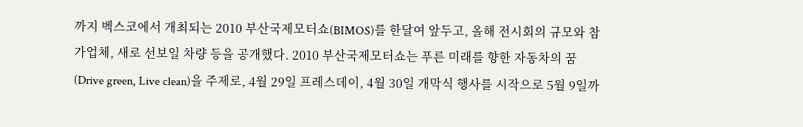까지 벡스코에서 개최되는 2010 부산국제모터쇼(BIMOS)를 한달여 앞두고, 올해 전시회의 규모와 참가업체, 새로 선보일 차량 등을 공개했다. 2010 부산국제모터쇼는 푸른 미래를 향한 자동차의 꿈(Drive green, Live clean)을 주제로, 4월 29일 프레스데이, 4월 30일 개막식 행사를 시작으로 5월 9일까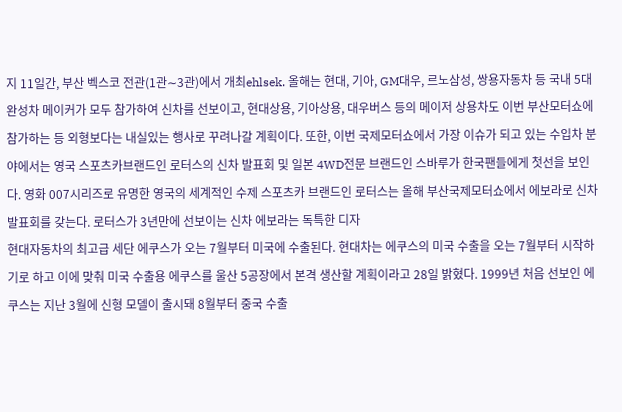지 11일간, 부산 벡스코 전관(1관∼3관)에서 개최ehlsek. 올해는 현대, 기아, GM대우, 르노삼성, 쌍용자동차 등 국내 5대 완성차 메이커가 모두 참가하여 신차를 선보이고, 현대상용, 기아상용, 대우버스 등의 메이저 상용차도 이번 부산모터쇼에 참가하는 등 외형보다는 내실있는 행사로 꾸려나갈 계획이다. 또한, 이번 국제모터쇼에서 가장 이슈가 되고 있는 수입차 분야에서는 영국 스포츠카브랜드인 로터스의 신차 발표회 및 일본 4WD전문 브랜드인 스바루가 한국팬들에게 첫선을 보인다. 영화 007시리즈로 유명한 영국의 세계적인 수제 스포츠카 브랜드인 로터스는 올해 부산국제모터쇼에서 에보라로 신차발표회를 갖는다. 로터스가 3년만에 선보이는 신차 에보라는 독특한 디자
현대자동차의 최고급 세단 에쿠스가 오는 7월부터 미국에 수출된다. 현대차는 에쿠스의 미국 수출을 오는 7월부터 시작하기로 하고 이에 맞춰 미국 수출용 에쿠스를 울산 5공장에서 본격 생산할 계획이라고 28일 밝혔다. 1999년 처음 선보인 에쿠스는 지난 3월에 신형 모델이 출시돼 8월부터 중국 수출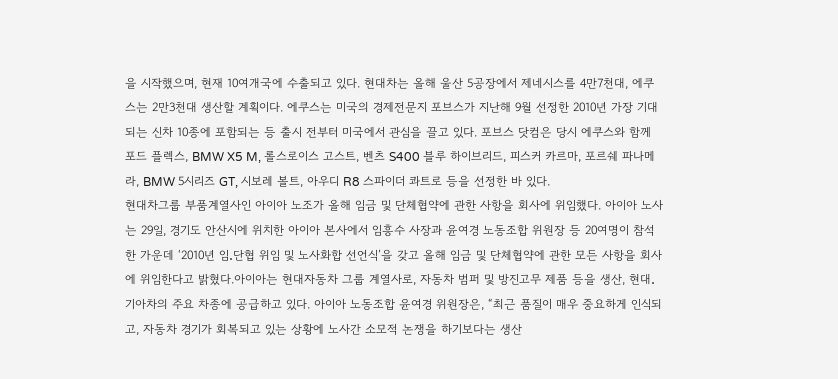을 시작했으며, 현재 10여개국에 수출되고 있다. 현대차는 올해 울산 5공장에서 제네시스를 4만7천대, 에쿠스는 2만3천대 생산할 계획이다. 에쿠스는 미국의 경제전문지 포브스가 지난해 9월 선정한 2010년 가장 기대되는 신차 10종에 포함되는 등 출시 전부터 미국에서 관심을 끌고 있다. 포브스 닷컴은 당시 에쿠스와 함께 포드 플렉스, BMW X5 M, 롤스로이스 고스트, 벤츠 S400 블루 하이브리드, 피스커 카르마, 포르쉐 파나메라, BMW 5시리즈 GT, 시보레 볼트, 아우디 R8 스파이더 콰트로 등을 선정한 바 있다.
현대차그룹 부품계열사인 아이아 노조가 올해 임금 및 단체협약에 관한 사항을 회사에 위임했다. 아이아 노사는 29일, 경기도 안산시에 위치한 아이아 본사에서 임흥수 사장과 윤여경 노동조합 위원장 등 20여명이 참석한 가운데 ‘2010년 임․단협 위임 및 노사화합 선언식’을 갖고 올해 임금 및 단체협약에 관한 모든 사항을 회사에 위임한다고 밝혔다.아이아는 현대자동차 그룹 계열사로, 자동차 범퍼 및 방진고무 제품 등을 생산, 현대․기아차의 주요 차종에 공급하고 있다. 아이아 노동조합 윤여경 위원장은, “최근 품질이 매우 중요하게 인식되고, 자동차 경기가 회복되고 있는 상황에 노사간 소모적 논쟁을 하기보다는 생산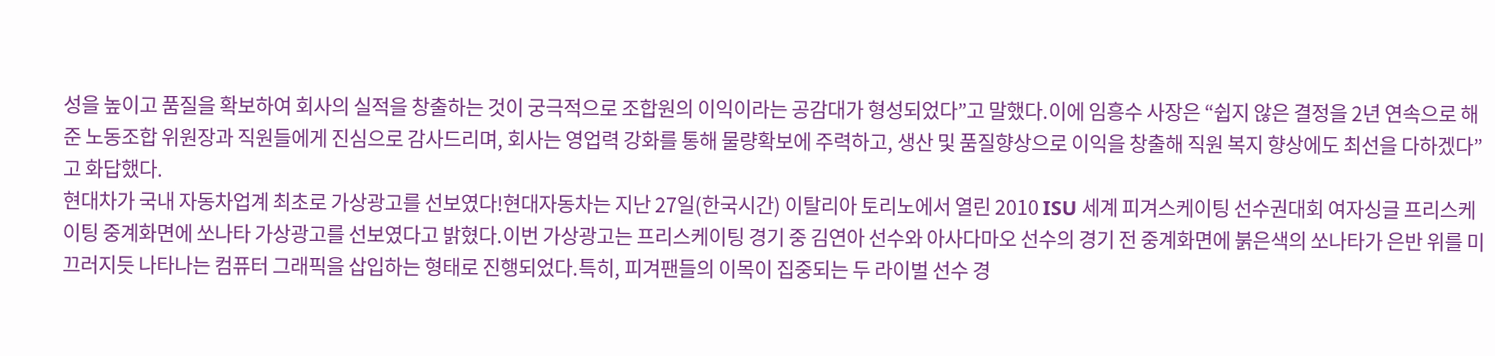성을 높이고 품질을 확보하여 회사의 실적을 창출하는 것이 궁극적으로 조합원의 이익이라는 공감대가 형성되었다”고 말했다.이에 임흥수 사장은 “쉽지 않은 결정을 2년 연속으로 해 준 노동조합 위원장과 직원들에게 진심으로 감사드리며, 회사는 영업력 강화를 통해 물량확보에 주력하고, 생산 및 품질향상으로 이익을 창출해 직원 복지 향상에도 최선을 다하겠다”고 화답했다.
현대차가 국내 자동차업계 최초로 가상광고를 선보였다!현대자동차는 지난 27일(한국시간) 이탈리아 토리노에서 열린 2010 ISU 세계 피겨스케이팅 선수권대회 여자싱글 프리스케이팅 중계화면에 쏘나타 가상광고를 선보였다고 밝혔다.이번 가상광고는 프리스케이팅 경기 중 김연아 선수와 아사다마오 선수의 경기 전 중계화면에 붉은색의 쏘나타가 은반 위를 미끄러지듯 나타나는 컴퓨터 그래픽을 삽입하는 형태로 진행되었다.특히, 피겨팬들의 이목이 집중되는 두 라이벌 선수 경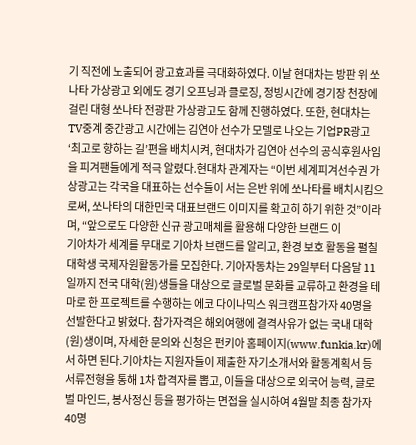기 직전에 노출되어 광고효과를 극대화하였다. 이날 현대차는 방판 위 쏘나타 가상광고 외에도 경기 오프닝과 클로징, 정빙시간에 경기장 천장에 걸린 대형 쏘나타 전광판 가상광고도 함께 진행하였다. 또한, 현대차는 TV중계 중간광고 시간에는 김연아 선수가 모델로 나오는 기업PR광고 ‘최고로 향하는 길’편을 배치시켜, 현대차가 김연아 선수의 공식후원사임을 피겨팬들에게 적극 알렸다.현대차 관계자는 “이번 세계피겨선수권 가상광고는 각국을 대표하는 선수들이 서는 은반 위에 쏘나타를 배치시킴으로써, 쏘나타의 대한민국 대표브랜드 이미지를 확고히 하기 위한 것”이라며, “앞으로도 다양한 신규 광고매체를 활용해 다양한 브랜드 이
기아차가 세계를 무대로 기아차 브랜드를 알리고, 환경 보호 활동을 펼칠 대학생 국제자원활동가를 모집한다. 기아자동차는 29일부터 다음달 11일까지 전국 대학(원)생들을 대상으로 글로벌 문화를 교류하고 환경을 테마로 한 프로젝트를 수행하는 에코 다이나믹스 워크캠프참가자 40명을 선발한다고 밝혔다. 참가자격은 해외여행에 결격사유가 없는 국내 대학(원)생이며, 자세한 문의와 신청은 펀키아 홈페이지(www.funkia.kr)에서 하면 된다.기아차는 지원자들이 제출한 자기소개서와 활동계획서 등 서류전형을 통해 1차 합격자를 뽑고, 이들을 대상으로 외국어 능력, 글로벌 마인드, 봉사정신 등을 평가하는 면접을 실시하여 4월말 최종 참가자 40명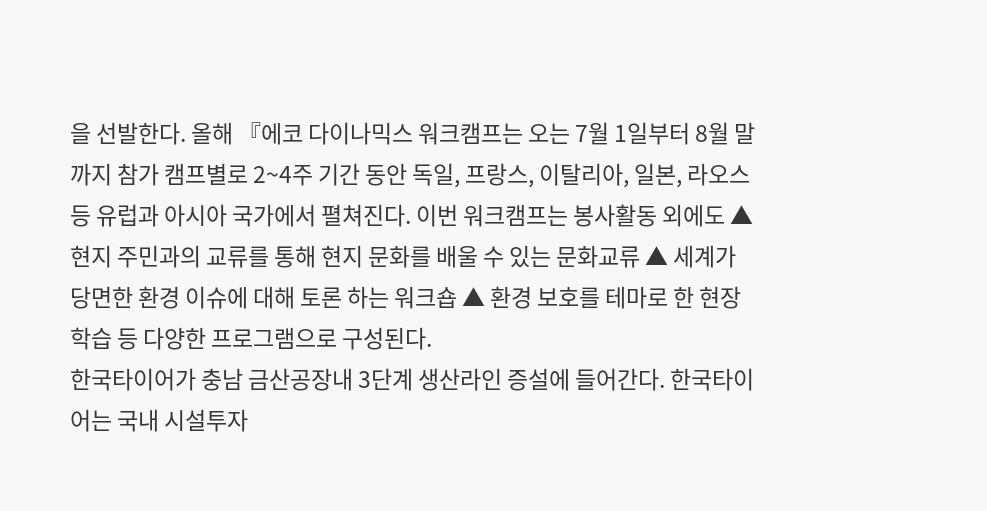을 선발한다. 올해 『에코 다이나믹스 워크캠프는 오는 7월 1일부터 8월 말까지 참가 캠프별로 2~4주 기간 동안 독일, 프랑스, 이탈리아, 일본, 라오스 등 유럽과 아시아 국가에서 펼쳐진다. 이번 워크캠프는 봉사활동 외에도 ▲ 현지 주민과의 교류를 통해 현지 문화를 배울 수 있는 문화교류 ▲ 세계가 당면한 환경 이슈에 대해 토론 하는 워크숍 ▲ 환경 보호를 테마로 한 현장학습 등 다양한 프로그램으로 구성된다.
한국타이어가 충남 금산공장내 3단계 생산라인 증설에 들어간다. 한국타이어는 국내 시설투자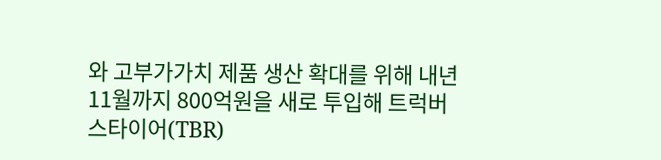와 고부가가치 제품 생산 확대를 위해 내년 11월까지 800억원을 새로 투입해 트럭버스타이어(TBR)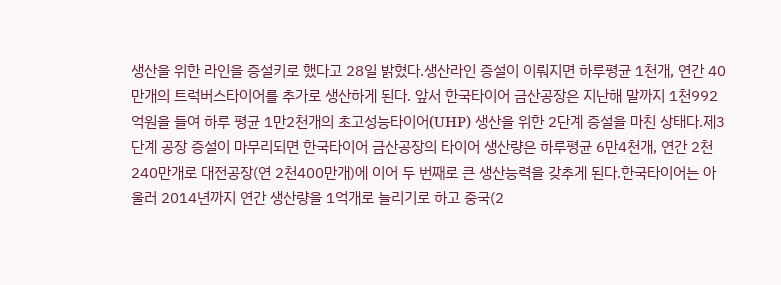생산을 위한 라인을 증설키로 했다고 28일 밝혔다.생산라인 증설이 이뤄지면 하루평균 1천개, 연간 40만개의 트럭버스타이어를 추가로 생산하게 된다. 앞서 한국타이어 금산공장은 지난해 말까지 1천992억원을 들여 하루 평균 1만2천개의 초고성능타이어(UHP) 생산을 위한 2단계 증설을 마친 상태다.제3단계 공장 증설이 마무리되면 한국타이어 금산공장의 타이어 생산량은 하루평균 6만4천개, 연간 2천240만개로 대전공장(연 2천400만개)에 이어 두 번째로 큰 생산능력을 갖추게 된다.한국타이어는 아울러 2014년까지 연간 생산량을 1억개로 늘리기로 하고 중국(2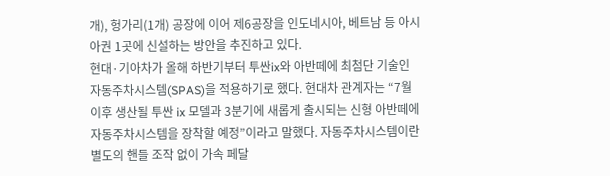개), 헝가리(1개) 공장에 이어 제6공장을 인도네시아, 베트남 등 아시아권 1곳에 신설하는 방안을 추진하고 있다.
현대·기아차가 올해 하반기부터 투싼ix와 아반떼에 최첨단 기술인 자동주차시스템(SPAS)을 적용하기로 했다. 현대차 관계자는 “7월 이후 생산될 투싼 ix 모델과 3분기에 새롭게 출시되는 신형 아반떼에 자동주차시스템을 장착할 예정”이라고 말했다. 자동주차시스템이란 별도의 핸들 조작 없이 가속 페달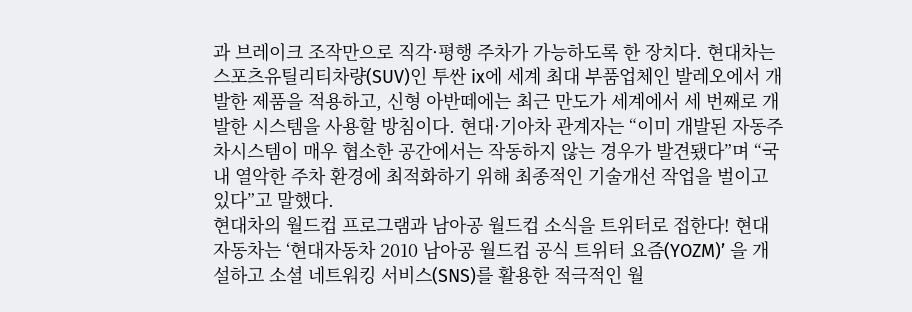과 브레이크 조작만으로 직각·평행 주차가 가능하도록 한 장치다. 현대차는 스포츠유틸리티차량(SUV)인 투싼 ix에 세계 최대 부품업체인 발레오에서 개발한 제품을 적용하고, 신형 아반떼에는 최근 만도가 세계에서 세 번째로 개발한 시스템을 사용할 방침이다. 현대·기아차 관계자는 “이미 개발된 자동주차시스템이 매우 협소한 공간에서는 작동하지 않는 경우가 발견됐다”며 “국내 열악한 주차 환경에 최적화하기 위해 최종적인 기술개선 작업을 벌이고 있다”고 말했다.
현대차의 월드컵 프로그램과 남아공 월드컵 소식을 트위터로 접한다! 현대자동차는 ‘현대자동차 2010 남아공 월드컵 공식 트위터 요즘(YOZM)’ 을 개설하고 소셜 네트워킹 서비스(SNS)를 활용한 적극적인 월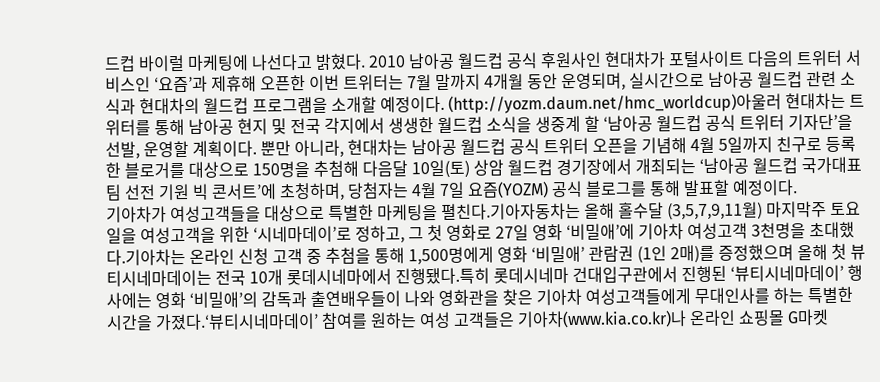드컵 바이럴 마케팅에 나선다고 밝혔다. 2010 남아공 월드컵 공식 후원사인 현대차가 포털사이트 다음의 트위터 서비스인 ‘요즘’과 제휴해 오픈한 이번 트위터는 7월 말까지 4개월 동안 운영되며, 실시간으로 남아공 월드컵 관련 소식과 현대차의 월드컵 프로그램을 소개할 예정이다. (http://yozm.daum.net/hmc_worldcup)아울러 현대차는 트위터를 통해 남아공 현지 및 전국 각지에서 생생한 월드컵 소식을 생중계 할 ‘남아공 월드컵 공식 트위터 기자단’을 선발, 운영할 계획이다. 뿐만 아니라, 현대차는 남아공 월드컵 공식 트위터 오픈을 기념해 4월 5일까지 친구로 등록한 블로거를 대상으로 150명을 추첨해 다음달 10일(토) 상암 월드컵 경기장에서 개최되는 ‘남아공 월드컵 국가대표팀 선전 기원 빅 콘서트’에 초청하며, 당첨자는 4월 7일 요즘(YOZM) 공식 블로그를 통해 발표할 예정이다.
기아차가 여성고객들을 대상으로 특별한 마케팅을 펼친다.기아자동차는 올해 홀수달 (3,5,7,9,11월) 마지막주 토요일을 여성고객을 위한 ‘시네마데이’로 정하고, 그 첫 영화로 27일 영화 ‘비밀애’에 기아차 여성고객 3천명을 초대했다.기아차는 온라인 신청 고객 중 추첨을 통해 1,500명에게 영화 ‘비밀애’ 관람권 (1인 2매)를 증정했으며 올해 첫 뷰티시네마데이는 전국 10개 롯데시네마에서 진행됐다.특히 롯데시네마 건대입구관에서 진행된 ‘뷰티시네마데이’ 행사에는 영화 ‘비밀애’의 감독과 출연배우들이 나와 영화관을 찾은 기아차 여성고객들에게 무대인사를 하는 특별한 시간을 가졌다.‘뷰티시네마데이’ 참여를 원하는 여성 고객들은 기아차(www.kia.co.kr)나 온라인 쇼핑몰 G마켓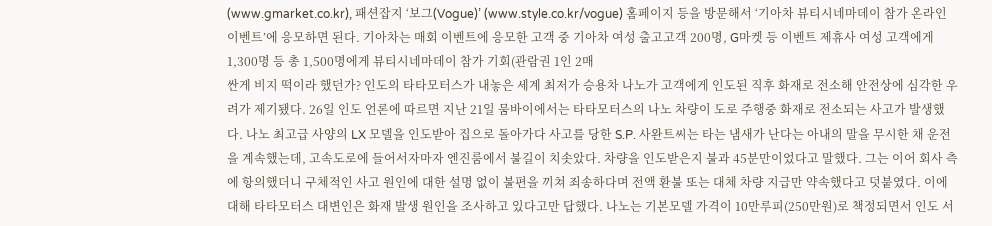(www.gmarket.co.kr), 패션잡지 ‘보그(Vogue)’ (www.style.co.kr/vogue) 홈페이지 등을 방문해서 ‘기아차 뷰티시네마데이 참가 온라인 이벤트’에 응모하면 된다. 기아차는 매회 이벤트에 응모한 고객 중 기아차 여성 출고고객 200명, G마켓 등 이벤트 제휴사 여성 고객에게 1,300명 등 총 1,500명에게 뷰티시네마데이 참가 기회(관람권 1인 2매
싼게 비지 떡이라 했던가? 인도의 타타모터스가 내놓은 세계 최저가 승용차 나노가 고객에게 인도된 직후 화재로 전소해 안전상에 심각한 우려가 제기됐다. 26일 인도 언론에 따르면 지난 21일 뭄바이에서는 타타모터스의 나노 차량이 도로 주행중 화재로 전소되는 사고가 발생했다. 나노 최고급 사양의 LX 모델을 인도받아 집으로 돌아가다 사고를 당한 S.P. 사완트씨는 타는 냄새가 난다는 아내의 말을 무시한 채 운전을 계속했는데, 고속도로에 들어서자마자 엔진룸에서 불길이 치솟았다. 차량을 인도받은지 불과 45분만이었다고 말했다. 그는 이어 회사 측에 항의했더니 구체적인 사고 원인에 대한 설명 없이 불편을 끼쳐 죄송하다며 전액 환불 또는 대체 차량 지급만 약속했다고 덧붙였다. 이에 대해 타타모터스 대변인은 화재 발생 원인을 조사하고 있다고만 답했다. 나노는 기본모델 가격이 10만루피(250만원)로 책정되면서 인도 서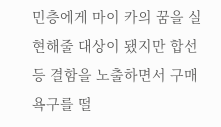민층에게 마이 카의 꿈을 실현해줄 대상이 됐지만 합선 등 결함을 노출하면서 구매 욕구를 떨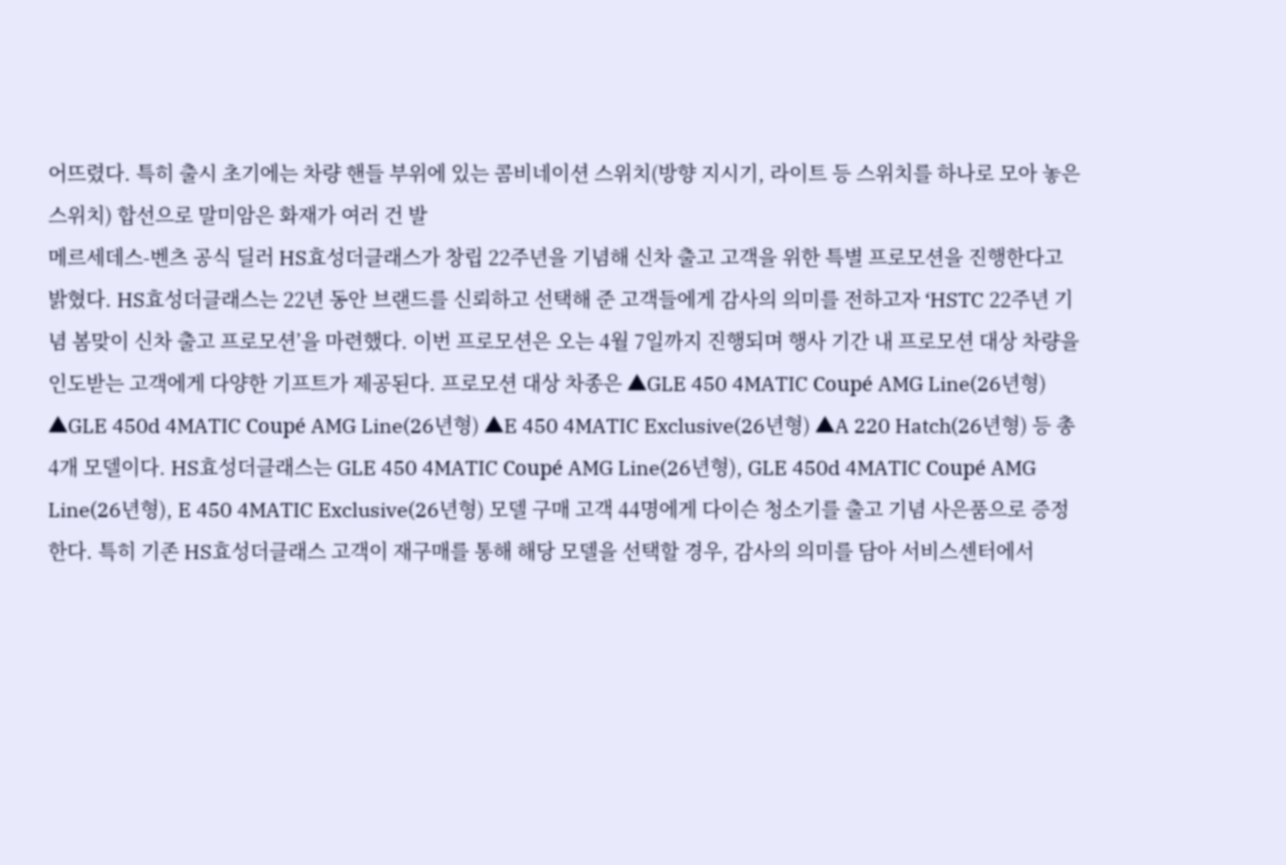어뜨렸다. 특히 출시 초기에는 차량 핸들 부위에 있는 콤비네이션 스위치(방향 지시기, 라이트 등 스위치를 하나로 모아 놓은 스위치) 합선으로 말미암은 화재가 여러 건 발
메르세데스-벤츠 공식 딜러 HS효성더클래스가 창립 22주년을 기념해 신차 출고 고객을 위한 특별 프로모션을 진행한다고 밝혔다. HS효성더클래스는 22년 동안 브랜드를 신뢰하고 선택해 준 고객들에게 감사의 의미를 전하고자 ‘HSTC 22주년 기념 봄맞이 신차 출고 프로모션’을 마련했다. 이번 프로모션은 오는 4월 7일까지 진행되며 행사 기간 내 프로모션 대상 차량을 인도받는 고객에게 다양한 기프트가 제공된다. 프로모션 대상 차종은 ▲GLE 450 4MATIC Coupé AMG Line(26년형) ▲GLE 450d 4MATIC Coupé AMG Line(26년형) ▲E 450 4MATIC Exclusive(26년형) ▲A 220 Hatch(26년형) 등 총 4개 모델이다. HS효성더클래스는 GLE 450 4MATIC Coupé AMG Line(26년형), GLE 450d 4MATIC Coupé AMG Line(26년형), E 450 4MATIC Exclusive(26년형) 모델 구매 고객 44명에게 다이슨 청소기를 출고 기념 사은품으로 증정한다. 특히 기존 HS효성더클래스 고객이 재구매를 통해 해당 모델을 선택할 경우, 감사의 의미를 담아 서비스센터에서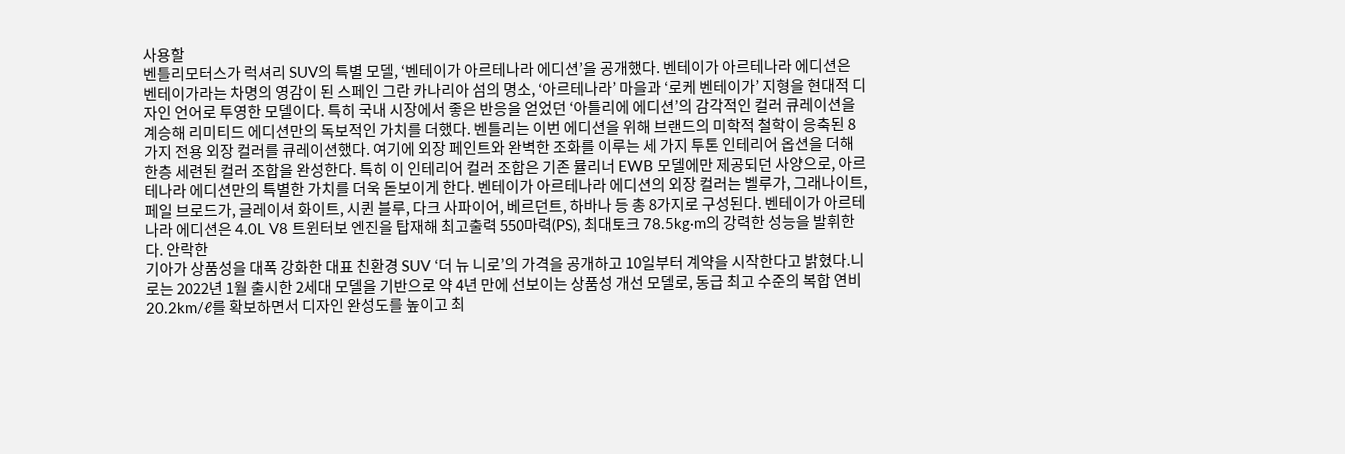사용할
벤틀리모터스가 럭셔리 SUV의 특별 모델, ‘벤테이가 아르테나라 에디션’을 공개했다. 벤테이가 아르테나라 에디션은 벤테이가라는 차명의 영감이 된 스페인 그란 카나리아 섬의 명소, ‘아르테나라’ 마을과 ‘로케 벤테이가’ 지형을 현대적 디자인 언어로 투영한 모델이다. 특히 국내 시장에서 좋은 반응을 얻었던 ‘아틀리에 에디션’의 감각적인 컬러 큐레이션을 계승해 리미티드 에디션만의 독보적인 가치를 더했다. 벤틀리는 이번 에디션을 위해 브랜드의 미학적 철학이 응축된 8가지 전용 외장 컬러를 큐레이션했다. 여기에 외장 페인트와 완벽한 조화를 이루는 세 가지 투톤 인테리어 옵션을 더해 한층 세련된 컬러 조합을 완성한다. 특히 이 인테리어 컬러 조합은 기존 뮬리너 EWB 모델에만 제공되던 사양으로, 아르테나라 에디션만의 특별한 가치를 더욱 돋보이게 한다. 벤테이가 아르테나라 에디션의 외장 컬러는 벨루가, 그래나이트, 페일 브로드가, 글레이셔 화이트, 시퀸 블루, 다크 사파이어, 베르던트, 하바나 등 총 8가지로 구성된다. 벤테이가 아르테나라 에디션은 4.0L V8 트윈터보 엔진을 탑재해 최고출력 550마력(PS), 최대토크 78.5kg·m의 강력한 성능을 발휘한다. 안락한
기아가 상품성을 대폭 강화한 대표 친환경 SUV ‘더 뉴 니로’의 가격을 공개하고 10일부터 계약을 시작한다고 밝혔다.니로는 2022년 1월 출시한 2세대 모델을 기반으로 약 4년 만에 선보이는 상품성 개선 모델로, 동급 최고 수준의 복합 연비 20.2km/ℓ를 확보하면서 디자인 완성도를 높이고 최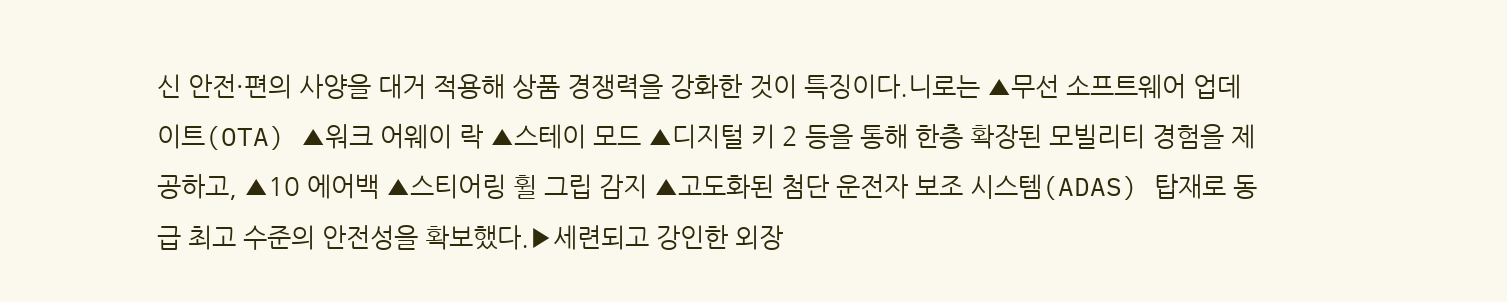신 안전·편의 사양을 대거 적용해 상품 경쟁력을 강화한 것이 특징이다.니로는 ▲무선 소프트웨어 업데이트(OTA) ▲워크 어웨이 락 ▲스테이 모드 ▲디지털 키 2 등을 통해 한층 확장된 모빌리티 경험을 제공하고, ▲10 에어백 ▲스티어링 휠 그립 감지 ▲고도화된 첨단 운전자 보조 시스템(ADAS) 탑재로 동급 최고 수준의 안전성을 확보했다.▶세련되고 강인한 외장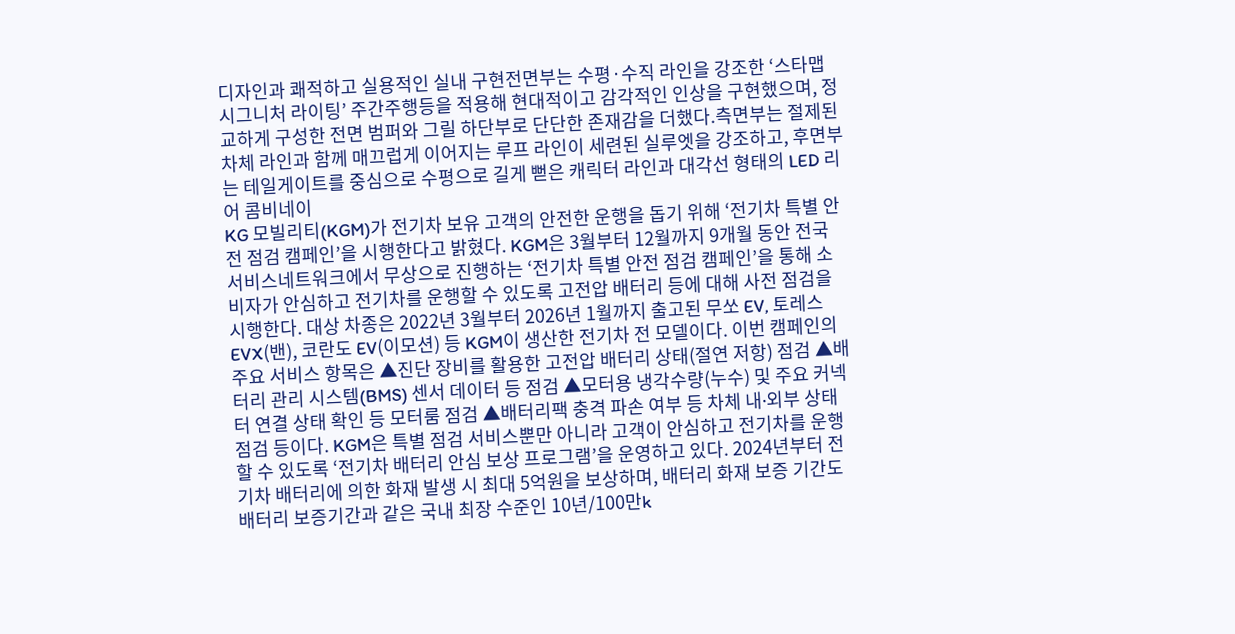디자인과 쾌적하고 실용적인 실내 구현전면부는 수평·수직 라인을 강조한 ‘스타맵 시그니처 라이팅’ 주간주행등을 적용해 현대적이고 감각적인 인상을 구현했으며, 정교하게 구성한 전면 범퍼와 그릴 하단부로 단단한 존재감을 더했다.측면부는 절제된 차체 라인과 함께 매끄럽게 이어지는 루프 라인이 세련된 실루엣을 강조하고, 후면부는 테일게이트를 중심으로 수평으로 길게 뻗은 캐릭터 라인과 대각선 형태의 LED 리어 콤비네이
KG 모빌리티(KGM)가 전기차 보유 고객의 안전한 운행을 돕기 위해 ‘전기차 특별 안전 점검 캠페인’을 시행한다고 밝혔다. KGM은 3월부터 12월까지 9개월 동안 전국 서비스네트워크에서 무상으로 진행하는 ‘전기차 특별 안전 점검 캠페인’을 통해 소비자가 안심하고 전기차를 운행할 수 있도록 고전압 배터리 등에 대해 사전 점검을 시행한다. 대상 차종은 2022년 3월부터 2026년 1월까지 출고된 무쏘 EV, 토레스 EVX(밴), 코란도 EV(이모션) 등 KGM이 생산한 전기차 전 모델이다. 이번 캠페인의 주요 서비스 항목은 ▲진단 장비를 활용한 고전압 배터리 상태(절연 저항) 점검 ▲배터리 관리 시스템(BMS) 센서 데이터 등 점검 ▲모터용 냉각수량(누수) 및 주요 커넥터 연결 상태 확인 등 모터룸 점검 ▲배터리팩 충격 파손 여부 등 차체 내∙외부 상태 점검 등이다. KGM은 특별 점검 서비스뿐만 아니라 고객이 안심하고 전기차를 운행할 수 있도록 ‘전기차 배터리 안심 보상 프로그램’을 운영하고 있다. 2024년부터 전기차 배터리에 의한 화재 발생 시 최대 5억원을 보상하며, 배터리 화재 보증 기간도 배터리 보증기간과 같은 국내 최장 수준인 10년/100만k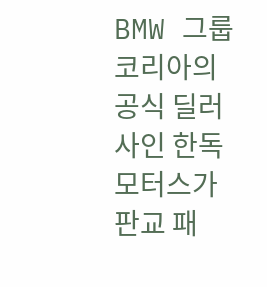BMW 그룹 코리아의 공식 딜러사인 한독 모터스가 판교 패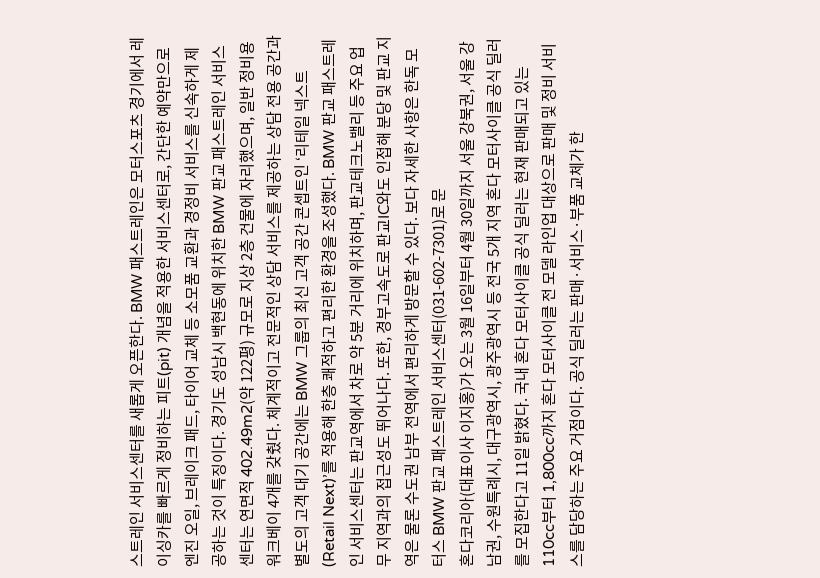스트레인 서비스센터를 새롭게 오픈한다. BMW 패스트레인은 모터스포츠 경기에서 레이싱카를 빠르게 정비하는 피트(pit) 개념을 적용한 서비스센터로, 간단한 예약만으로 엔진 오일, 브레이크 패드, 타이어 교체 등 소모품 교환과 경정비 서비스를 신속하게 제공하는 것이 특징이다. 경기도 성남시 백현동에 위치한 BMW 판교 패스트레인 서비스센터는 연면적 402.49m2(약 122평) 규모로 지상 2층 건물에 자리했으며, 일반 정비용 워크베이 4개를 갖췄다. 체계적이고 전문적인 상담 서비스를 제공하는 상담 전용 공간과 별도의 고객 대기 공간에는 BMW 그룹의 최신 고객 공간 콘셉트인 ‘리테일 넥스트(Retail Next)’를 적용해 한층 쾌적하고 편리한 환경을 조성했다. BMW 판교 패스트레인 서비스센터는 판교역에서 차로 약 5분 거리에 위치하며, 판교테크노밸리 등 주요 업무 지역과의 접근성도 뛰어나다. 또한, 경부고속도로 판교IC와도 인접해 분당 및 판교 지역은 물론 수도권 남부 전역에서 편리하게 방문할 수 있다. 보다 자세한 사항은 한독 모터스 BMW 판교 패스트레인 서비스센터(031-602-7301)로 문
혼다코리아(대표이사 이지홍)가 오는 3월 16일부터 4월 30일까지 서울 강북권, 서울 강남권, 수원특례시, 대구광역시, 광주광역시 등 전국 5개 지역 혼다 모터사이클 공식 딜러를 모집한다고 11일 밝혔다. 국내 혼다 모터사이클 공식 딜러는 현재 판매되고 있는 110cc부터 1,800cc까지 혼다 모터사이클 전 모델 라인업 대상으로 판매 및 정비 서비스를 담당하는 주요 거점이다. 공식 딜러는 판매·서비스·부품 교체가 한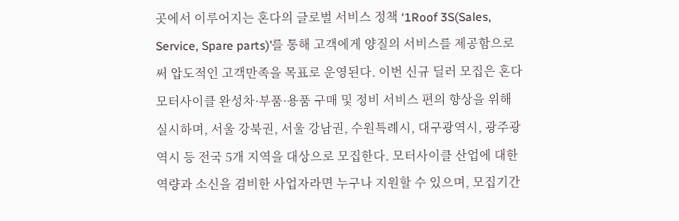곳에서 이루어지는 혼다의 글로벌 서비스 정책 ‘1Roof 3S(Sales, Service, Spare parts)’를 통해 고객에게 양질의 서비스를 제공함으로써 압도적인 고객만족을 목표로 운영된다. 이번 신규 딜러 모집은 혼다 모터사이클 완성차·부품·용품 구매 및 정비 서비스 편의 향상을 위해 실시하며, 서울 강북권, 서울 강남권, 수원특례시, 대구광역시, 광주광역시 등 전국 5개 지역을 대상으로 모집한다. 모터사이클 산업에 대한 역량과 소신을 겸비한 사업자라면 누구나 지원할 수 있으며, 모집기간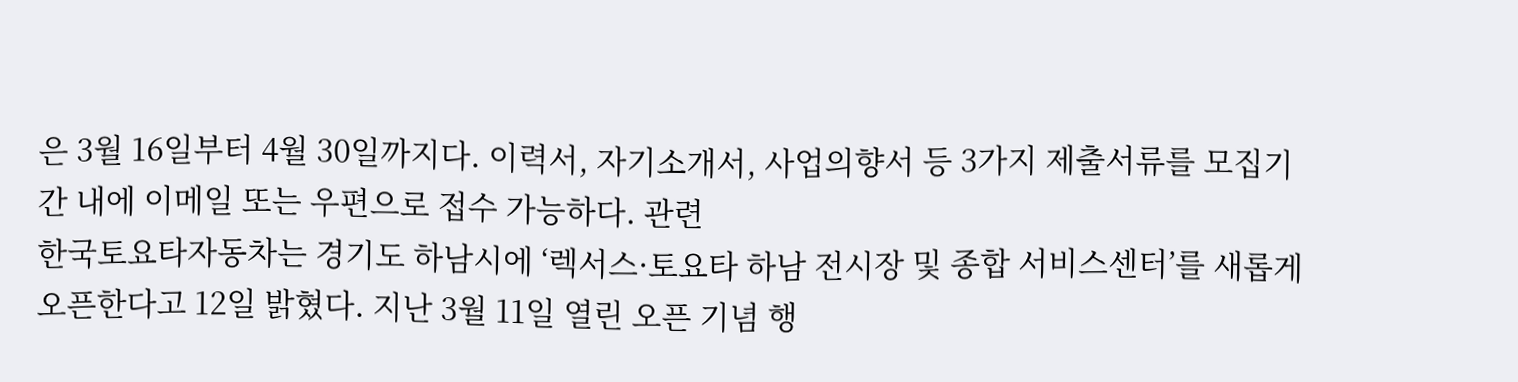은 3월 16일부터 4월 30일까지다. 이력서, 자기소개서, 사업의향서 등 3가지 제출서류를 모집기간 내에 이메일 또는 우편으로 접수 가능하다. 관련
한국토요타자동차는 경기도 하남시에 ‘렉서스·토요타 하남 전시장 및 종합 서비스센터’를 새롭게 오픈한다고 12일 밝혔다. 지난 3월 11일 열린 오픈 기념 행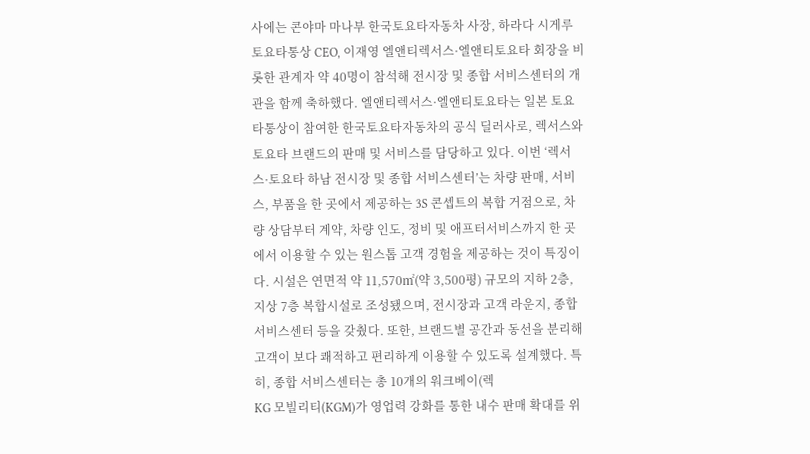사에는 콘야마 마나부 한국토요타자동차 사장, 하라다 시게루 토요타통상 CEO, 이재영 엘앤티렉서스·엘앤티토요타 회장을 비롯한 관계자 약 40명이 참석해 전시장 및 종합 서비스센터의 개관을 함께 축하했다. 엘앤티렉서스·엘앤티토요타는 일본 토요타통상이 참여한 한국토요타자동차의 공식 딜러사로, 렉서스와 토요타 브랜드의 판매 및 서비스를 담당하고 있다. 이번 ‘렉서스·토요타 하남 전시장 및 종합 서비스센터’는 차량 판매, 서비스, 부품을 한 곳에서 제공하는 3S 콘셉트의 복합 거점으로, 차량 상담부터 계약, 차량 인도, 정비 및 애프터서비스까지 한 곳에서 이용할 수 있는 원스톱 고객 경험을 제공하는 것이 특징이다. 시설은 연면적 약 11,570㎡(약 3,500평) 규모의 지하 2층, 지상 7층 복합시설로 조성됐으며, 전시장과 고객 라운지, 종합 서비스센터 등을 갖췄다. 또한, 브랜드별 공간과 동선을 분리해 고객이 보다 쾌적하고 편리하게 이용할 수 있도록 설계했다. 특히, 종합 서비스센터는 총 10개의 워크베이(렉
KG 모빌리티(KGM)가 영업력 강화를 통한 내수 판매 확대를 위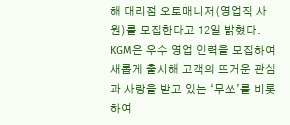해 대리점 오토매니저(영업직 사원)를 모집한다고 12일 밝혔다. KGM은 우수 영업 인력을 모집하여 새롭게 출시해 고객의 뜨거운 관심과 사랑을 받고 있는 ‘무쏘’를 비롯하여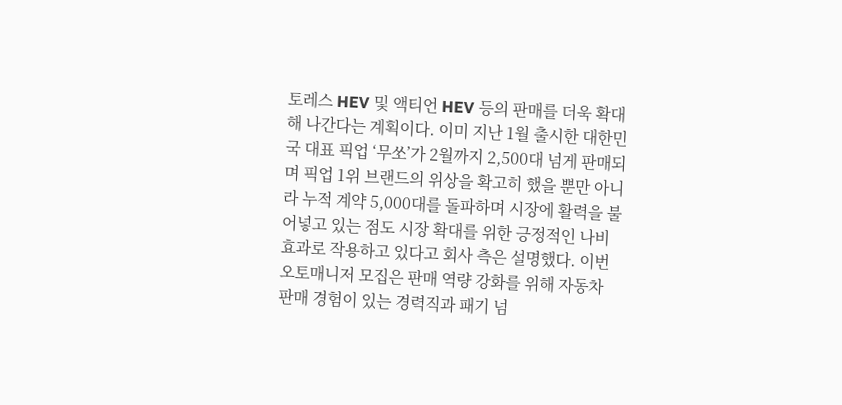토레스 HEV 및 액티언 HEV 등의 판매를 더욱 확대해 나간다는 계획이다. 이미 지난 1월 출시한 대한민국 대표 픽업 ‘무쏘’가 2월까지 2,500대 넘게 판매되며 픽업 1위 브랜드의 위상을 확고히 했을 뿐만 아니라 누적 계약 5,000대를 돌파하며 시장에 활력을 불어넣고 있는 점도 시장 확대를 위한 긍정적인 나비 효과로 작용하고 있다고 회사 측은 설명했다. 이번 오토매니저 모집은 판매 역량 강화를 위해 자동차 판매 경험이 있는 경력직과 패기 넘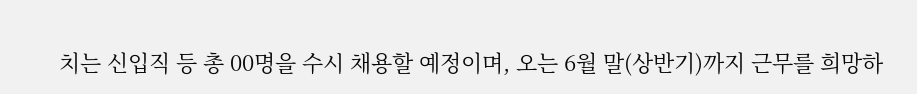치는 신입직 등 총 00명을 수시 채용할 예정이며, 오는 6월 말(상반기)까지 근무를 희망하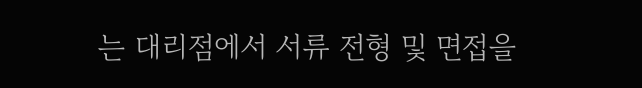는 대리점에서 서류 전형 및 면접을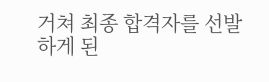거쳐 최종 합격자를 선발하게 된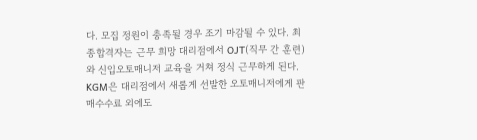다. 모집 정원이 충족될 경우 조기 마감될 수 있다. 최종합격자는 근무 희망 대리점에서 OJT(직무 간 훈련)와 신입오토매니저 교육을 거쳐 정식 근무하게 된다. KGM은 대리점에서 새롭게 선발한 오토매니저에게 판매수수료 외에도